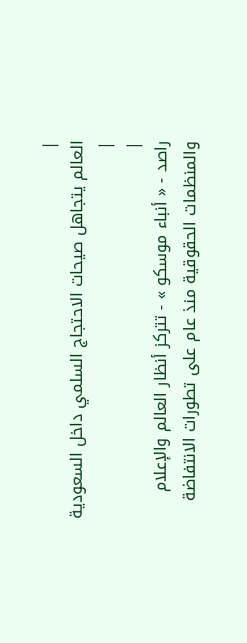|
العالم يتجاهل صيحات الاحتجاج السلمي داخل السعودية
|
|
راصد - « أنباء موسكو » - تتركز أنظار العالم والإعلام والمنظمات الحقوقية منذ عام على تطورات الانتفاضة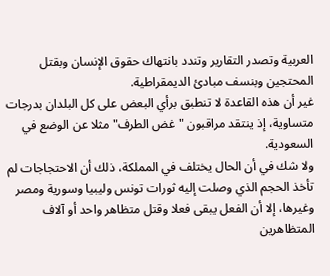العربية وتصدر التقارير وتندد بانتهاك حقوق الإنسان وبقتل المحتجين وبنسف مبادئ الديمقراطية.
غير أن هذه القاعدة لا تنطبق برأي البعض على كل البلدان بدرجات متساوية، إذ ينتقد مراقبون "غض الطرف" مثلا عن الوضع في السعودية.
ولا شك في أن الحال يختلف في المملكة، ذلك أن الاحتجاجات لم تأخذ الحجم الذي وصلت إليه ثورات تونس وليبيا وسورية ومصر وغيرها، إلا أن الفعل يبقى فعلا وقتل متظاهر واحد أو آلاف المتظاهرين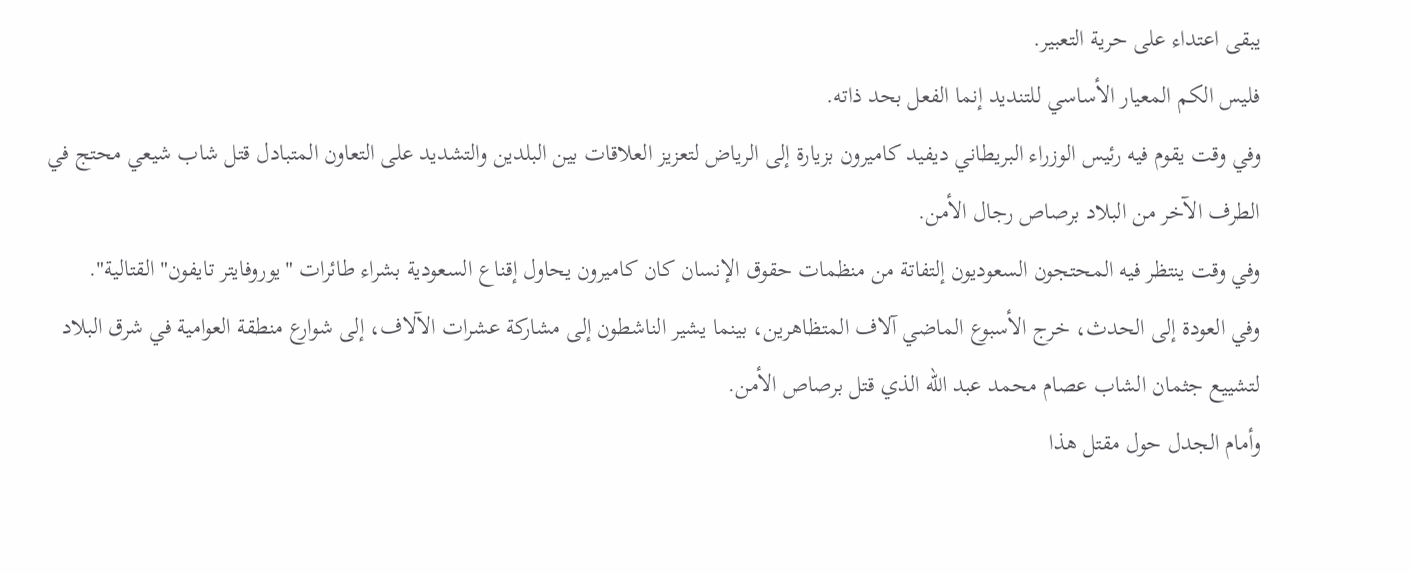يبقى اعتداء على حرية التعبير.
فليس الكم المعيار الأساسي للتنديد إنما الفعل بحد ذاته.
وفي وقت يقوم فيه رئيس الوزراء البريطاني ديفيد كاميرون بزيارة إلى الرياض لتعزيز العلاقات بين البلدين والتشديد على التعاون المتبادل قتل شاب شيعي محتج في الطرف الآخر من البلاد برصاص رجال الأمن.
وفي وقت ينتظر فيه المحتجون السعوديون إلتفاتة من منظمات حقوق الإنسان كان كاميرون يحاول إقناع السعودية بشراء طائرات "يوروفايتر تايفون" القتالية".
وفي العودة إلى الحدث، خرج الأسبوع الماضي آلاف المتظاهرين، بينما يشير الناشطون إلى مشاركة عشرات الآلاف، إلى شوارع منطقة العوامية في شرق البلاد لتشييع جثمان الشاب عصام محمد عبد الله الذي قتل برصاص الأمن.
وأمام الجدل حول مقتل هذا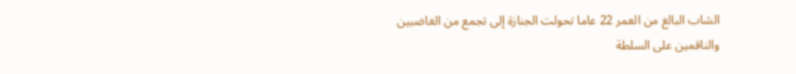الشاب البالغ من العمر 22 عاما تحولت الجنازة إلى تجمع من الغاضبين والناقمين على السلطة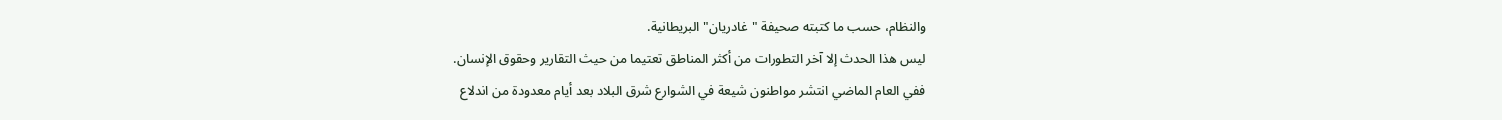والنظام، حسب ما كتبته صحيفة "غادريان" البريطانية.
ليس هذا الحدث إلا آخر التطورات من أكثر المناطق تعتيما من حيث التقارير وحقوق الإنسان.
ففي العام الماضي انتشر مواطنون شيعة في الشوارع شرق البلاد بعد أيام معدودة من اندلاع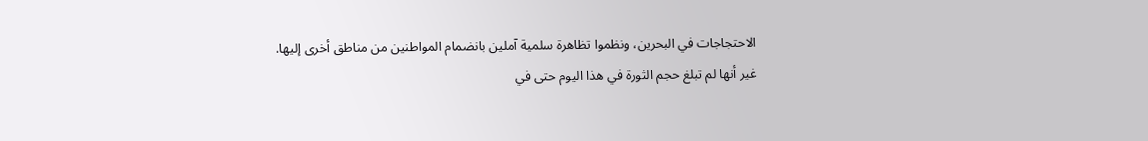الاحتجاجات في البحرين، ونظموا تظاهرة سلمية آملين بانضمام المواطنين من مناطق أخرى إليها.
غير أنها لم تبلغ حجم الثورة في هذا اليوم حتى في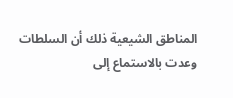المناطق الشيعية ذلك أن السلطات وعدت بالاستماع إلى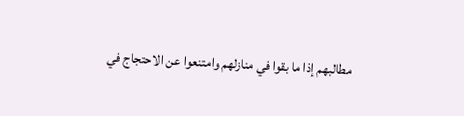مطالبهم إذا ما بقوا في منازلهم وامتنعوا عن الاحتجاج في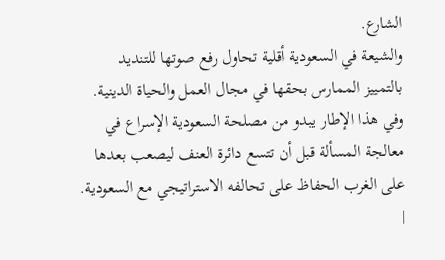الشارع.
والشيعة في السعودية أقلية تحاول رفع صوتها للتنديد بالتمييز الممارس بحقها في مجال العمل والحياة الدينية.
وفي هذا الإطار يبدو من مصلحة السعودية الإسراع في معالجة المسألة قبل أن تتسع دائرة العنف ليصعب بعدها على الغرب الحفاظ على تحالفه الاستراتيجي مع السعودية.
|